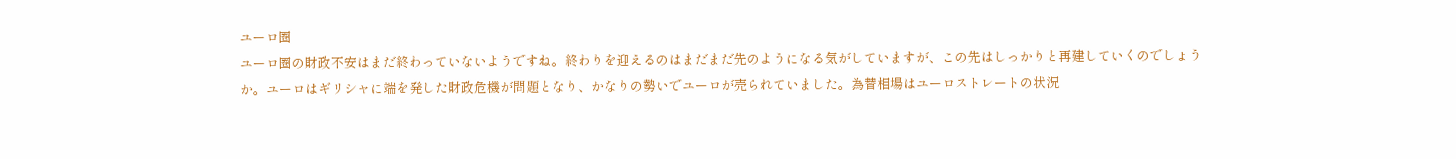ユーロ圏
ユーロ圏の財政不安はまだ終わっていないようですね。終わりを迎えるのはまだまだ先のようになる気がしていますが、この先はしっかりと再建していくのでしょうか。ユーロはギリシャに端を発した財政危機が問題となり、かなりの勢いでユーロが売られていました。為替相場はユーロストレートの状況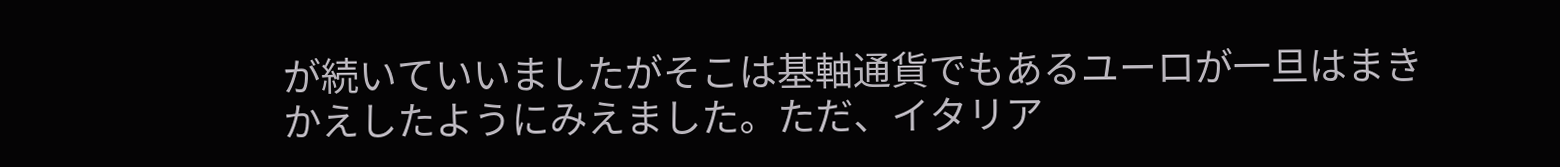が続いていいましたがそこは基軸通貨でもあるユーロが一旦はまきかえしたようにみえました。ただ、イタリア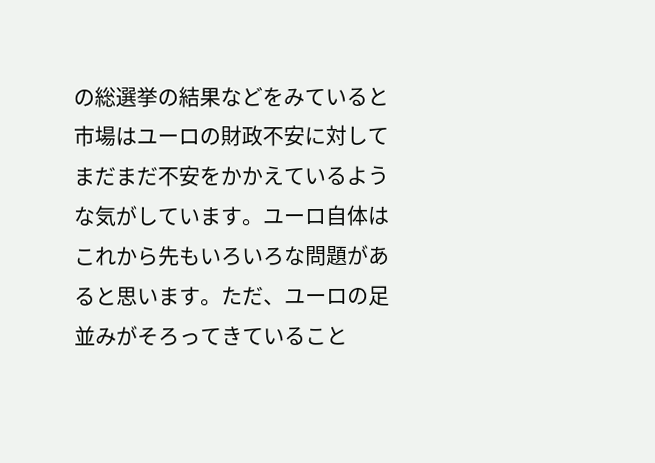の総選挙の結果などをみていると市場はユーロの財政不安に対してまだまだ不安をかかえているような気がしています。ユーロ自体はこれから先もいろいろな問題があると思います。ただ、ユーロの足並みがそろってきていること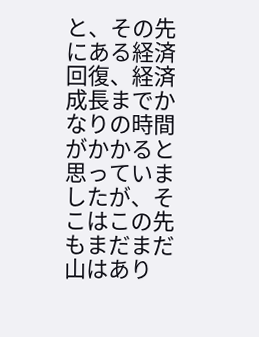と、その先にある経済回復、経済成長までかなりの時間がかかると思っていましたが、そこはこの先もまだまだ山はあり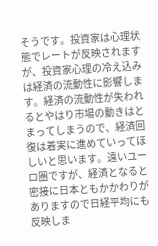そうです。投資家は心理状態でレートが反映されますが、投資家心理の冷え込みは経済の流動性に影響します。経済の流動性が失われるとやはり市場の動きはとまってしまうので、経済回復は着実に進めていってほしいと思います。遠いユーロ圏ですが、経済となると密接に日本ともかかわりがありますので日経平均にも反映しま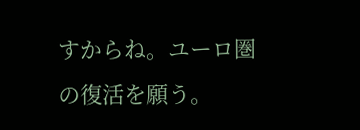すからね。ユーロ圏の復活を願う。